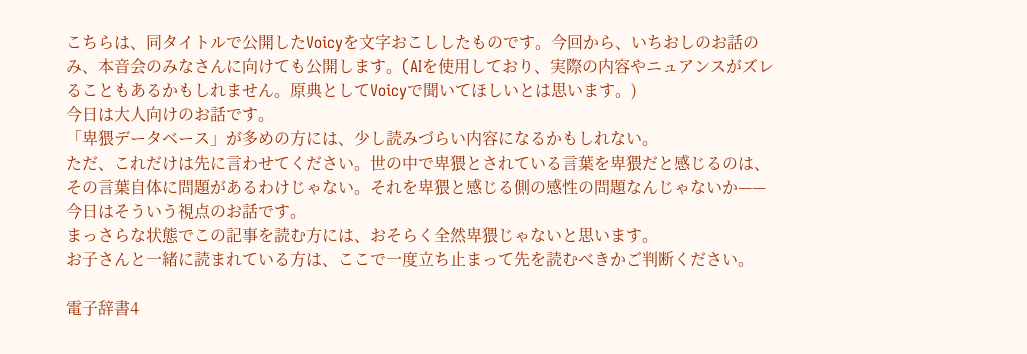こちらは、同タイトルで公開したVoicyを文字おこししたものです。今回から、いちおしのお話のみ、本音会のみなさんに向けても公開します。(AIを使用しており、実際の内容やニュアンスがズレることもあるかもしれません。原典としてVoicyで聞いてほしいとは思います。)
今日は大人向けのお話です。
「卑猥データベース」が多めの方には、少し読みづらい内容になるかもしれない。
ただ、これだけは先に言わせてください。世の中で卑猥とされている言葉を卑猥だと感じるのは、その言葉自体に問題があるわけじゃない。それを卑猥と感じる側の感性の問題なんじゃないか——今日はそういう視点のお話です。
まっさらな状態でこの記事を読む方には、おそらく全然卑猥じゃないと思います。
お子さんと一緒に読まれている方は、ここで一度立ち止まって先を読むべきかご判断ください。

電子辞書4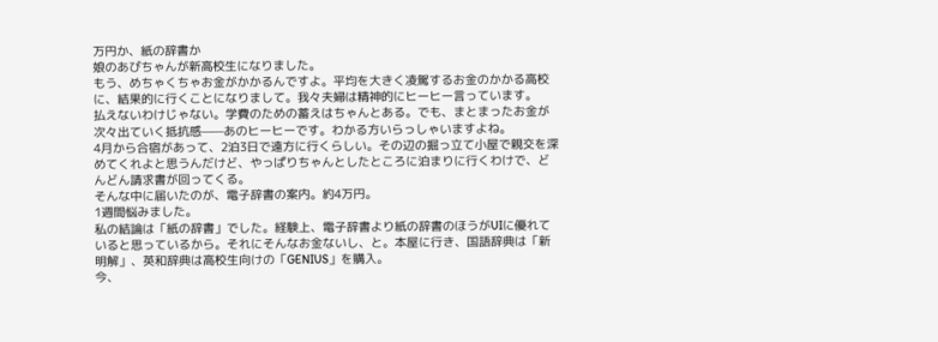万円か、紙の辞書か
娘のあぴちゃんが新高校生になりました。
もう、めちゃくちゃお金がかかるんですよ。平均を大きく凌駕するお金のかかる高校に、結果的に行くことになりまして。我々夫婦は精神的にヒーヒー言っています。
払えないわけじゃない。学費のための蓄えはちゃんとある。でも、まとまったお金が次々出ていく抵抗感——あのヒーヒーです。わかる方いらっしゃいますよね。
4月から合宿があって、2泊3日で遠方に行くらしい。その辺の掘っ立て小屋で親交を深めてくれよと思うんだけど、やっぱりちゃんとしたところに泊まりに行くわけで、どんどん請求書が回ってくる。
そんな中に届いたのが、電子辞書の案内。約4万円。
1週間悩みました。
私の結論は「紙の辞書」でした。経験上、電子辞書より紙の辞書のほうがUIに優れていると思っているから。それにそんなお金ないし、と。本屋に行き、国語辞典は「新明解」、英和辞典は高校生向けの「GENIUS」を購入。
今、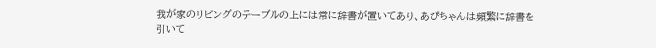我が家のリビングのテーブルの上には常に辞書が置いてあり、あぴちゃんは頻繁に辞書を引いて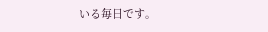いる毎日です。